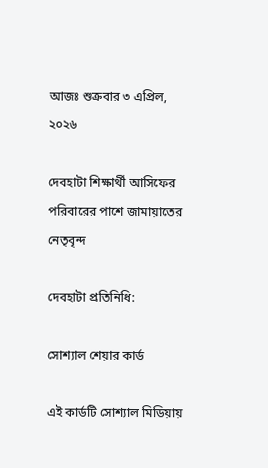আজঃ শুক্রবার ৩ এপ্রিল, ২০২৬

দেবহাটা শিক্ষার্থী আসিফের পরিবারের পাশে জামায়াতের নেতৃবৃন্দ

দেবহাটা প্রতিনিধি:

সোশ্যাল শেয়ার কার্ড

এই কার্ডটি সোশ্যাল মিডিয়ায়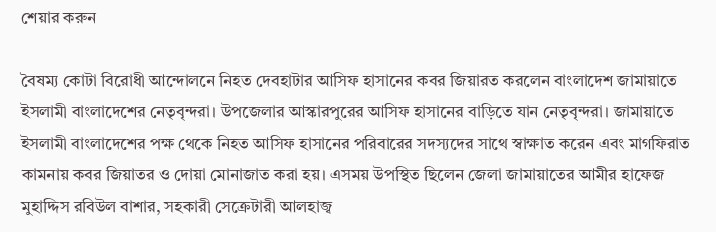শেয়ার করুন

বৈষম্য কোটা বিরোধী আন্দোলনে নিহত দেবহাটার আসিফ হাসানের কবর জিয়ারত করলেন বাংলাদেশ জামায়াতে ইসলামী বাংলাদেশের নেতৃবৃন্দরা। উপজেলার আস্কারপুরের আসিফ হাসানের বাড়িতে যান নেতৃবৃন্দরা। জামায়াতে ইসলামী বাংলাদেশের পক্ষ থেকে নিহত আসিফ হাসানের পরিবারের সদস্যদের সাথে স্বাক্ষাত করেন এবং মাগফিরাত কামনায় কবর জিয়াতর ও দোয়া মোনাজাত করা হয়। এসময় উপস্থিত ছিলেন জেলা জামায়াতের আমীর হাফেজ মুহাদ্দিস রবিউল বাশার, সহকারী সেক্রেটারী আলহাজ্ব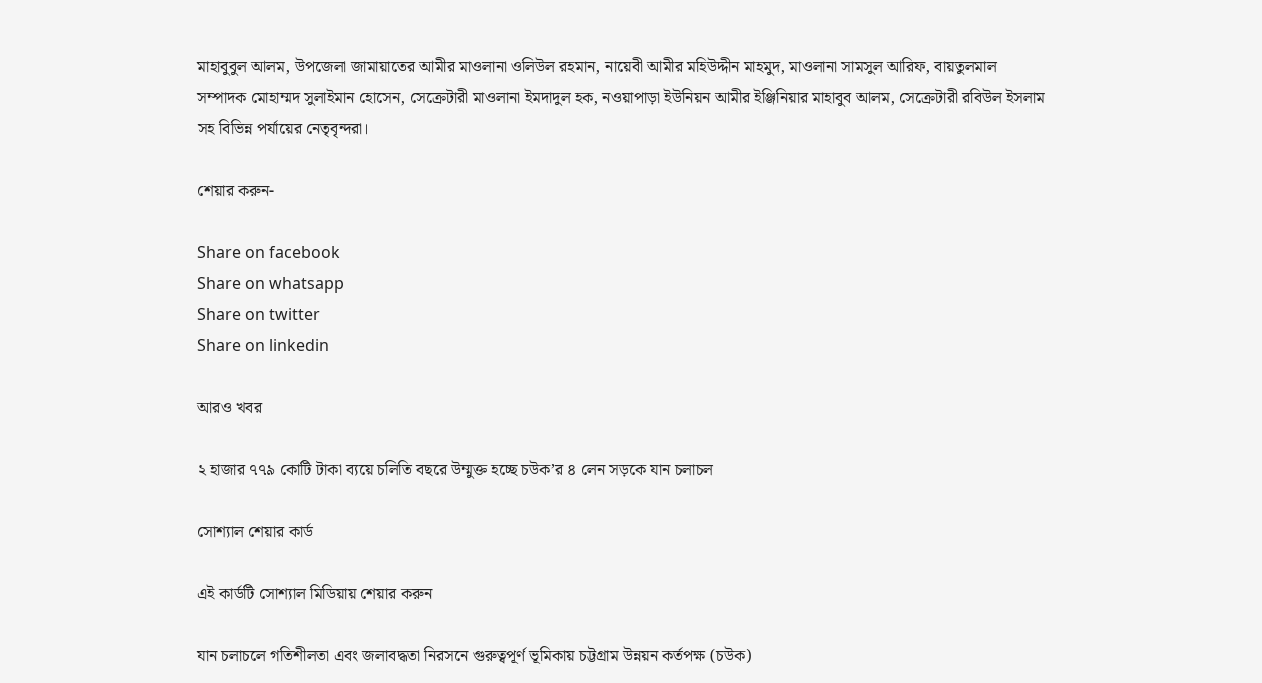মাহাবুবুল আলম, উপজেলা জামায়াতের আমীর মাওলানা ওলিউল রহমান, নায়েবী আমীর মহিউদ্দীন মাহমুদ, মাওলানা সামসুল আরিফ, বায়তুলমাল সম্পাদক মোহাম্মদ সুলাইমান হোসেন, সেক্রেটারী মাওলানা ইমদাদুল হক, নওয়াপাড়া ইউনিয়ন আমীর ইঞ্জিনিয়ার মাহাবুব আলম, সেক্রেটারী রবিউল ইসলাম সহ বিভিন্ন পর্যায়ের নেতৃবৃন্দরা।

শেয়ার করুন-

Share on facebook
Share on whatsapp
Share on twitter
Share on linkedin

আরও খবর

২ হাজার ৭৭৯ কোটি টাকা ব্যয়ে চলিতি বছরে উম্মুক্ত হচ্ছে চউক’র ৪ লেন সড়কে যান চলাচল

সোশ্যাল শেয়ার কার্ড

এই কার্ডটি সোশ্যাল মিডিয়ায় শেয়ার করুন

যান চলাচলে গতিশীলতা এবং জলাবদ্ধতা নিরসনে গুরুত্বপূর্ণ ভূমিকায় চট্টগ্রাম উন্নয়ন কর্তপক্ষ (চউক)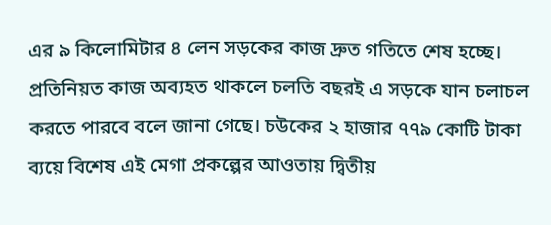এর ৯ কিলোমিটার ৪ লেন সড়কের কাজ দ্রুত গতিতে শেষ হচ্ছে। প্রতিনিয়ত কাজ অব্যহত থাকলে চলতি বছরই এ সড়কে যান চলাচল করতে পারবে বলে জানা গেছে। চউকের ২ হাজার ৭৭৯ কোটি টাকা ব্যয়ে বিশেষ এই মেগা প্রকল্পের আওতায় দ্বিতীয়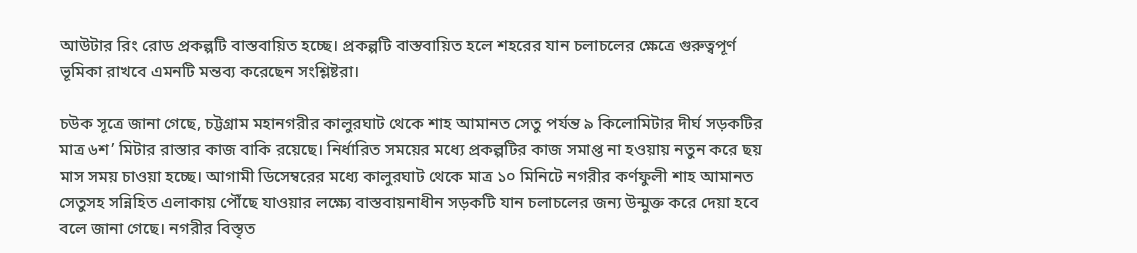আউটার রিং রোড প্রকল্পটি বাস্তবায়িত হচ্ছে। প্রকল্পটি বাস্তবায়িত হলে শহরের যান চলাচলের ক্ষেত্রে গুরুত্বপূর্ণ ভূমিকা রাখবে এমনটি মন্তব্য করেছেন সংশ্লিষ্টরা।

চউক সূত্রে জানা গেছে, চট্টগ্রাম মহানগরীর কালুরঘাট থেকে শাহ আমানত সেতু পর্যন্ত ৯ কিলোমিটার দীর্ঘ সড়কটির মাত্র ৬শ’ মিটার রাস্তার কাজ বাকি রয়েছে। নির্ধারিত সময়ের মধ্যে প্রকল্পটির কাজ সমাপ্ত না হওয়ায় নতুন করে ছয় মাস সময় চাওয়া হচ্ছে। আগামী ডিসেম্বরের মধ্যে কালুরঘাট থেকে মাত্র ১০ মিনিটে নগরীর কর্ণফুলী শাহ আমানত সেতুসহ সন্নিহিত এলাকায় পৌঁছে যাওয়ার লক্ষ্যে বাস্তবায়নাধীন সড়কটি যান চলাচলের জন্য উন্মুক্ত করে দেয়া হবে বলে জানা গেছে। নগরীর বিস্তৃত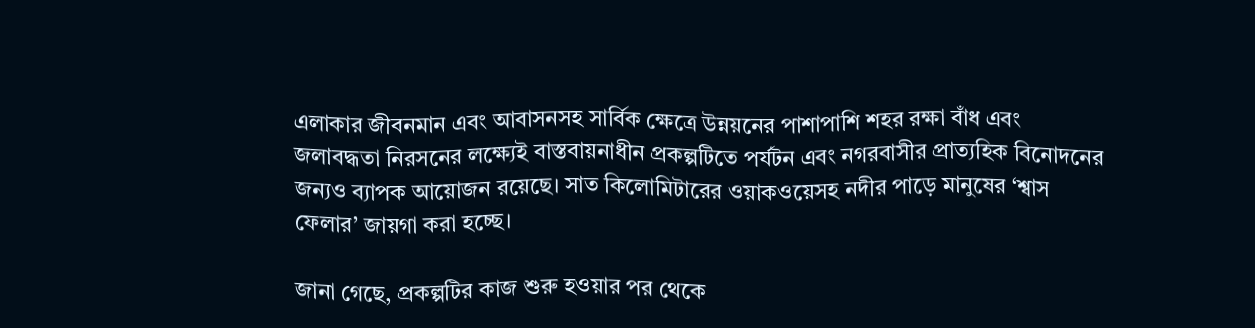এলাকার জীবনমান এবং আবাসনসহ সার্বিক ক্ষেত্রে উন্নয়নের পাশাপাশি শহর রক্ষা বাঁধ এবং জলাবদ্ধতা নিরসনের লক্ষ্যেই বাস্তবায়নাধীন প্রকল্পটিতে পর্যটন এবং নগরবাসীর প্রাত্যহিক বিনোদনের জন্যও ব্যাপক আয়োজন রয়েছে। সাত কিলোমিটারের ওয়াকওয়েসহ নদীর পাড়ে মানুষের ‘শ্বাস ফেলার’ জায়গা করা হচ্ছে।

জানা গেছে, প্রকল্পটির কাজ শুরু হওয়ার পর থেকে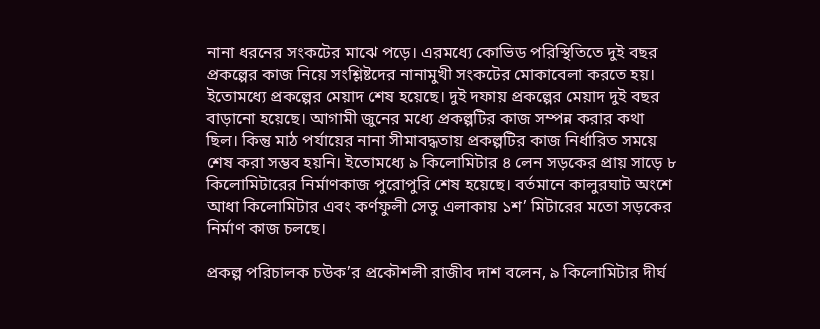নানা ধরনের সংকটের মাঝে পড়ে। এরমধ্যে কোভিড পরিস্থিতিতে দুই বছর প্রকল্পের কাজ নিয়ে সংশ্লিষ্টদের নানামুখী সংকটের মোকাবেলা করতে হয়। ইতোমধ্যে প্রকল্পের মেয়াদ শেষ হয়েছে। দুই দফায় প্রকল্পের মেয়াদ দুই বছর বাড়ানো হয়েছে। আগামী জুনের মধ্যে প্রকল্পটির কাজ সম্পন্ন করার কথা ছিল। কিন্তু মাঠ পর্যায়ের নানা সীমাবদ্ধতায় প্রকল্পটির কাজ নির্ধারিত সময়ে শেষ করা সম্ভব হয়নি। ইতোমধ্যে ৯ কিলোমিটার ৪ লেন সড়কের প্রায় সাড়ে ৮ কিলোমিটারের নির্মাণকাজ পুরোপুরি শেষ হয়েছে। বর্তমানে কালুরঘাট অংশে আধা কিলোমিটার এবং কর্ণফুলী সেতু এলাকায় ১শ’ মিটারের মতো সড়কের নির্মাণ কাজ চলছে।

প্রকল্প পরিচালক চউক’র প্রকৌশলী রাজীব দাশ বলেন, ৯ কিলোমিটার দীর্ঘ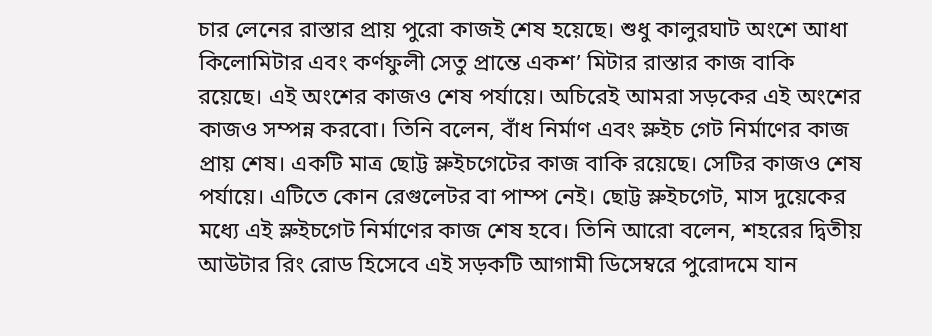চার লেনের রাস্তার প্রায় পুরো কাজই শেষ হয়েছে। শুধু কালুরঘাট অংশে আধা কিলোমিটার এবং কর্ণফুলী সেতু প্রান্তে একশ’ মিটার রাস্তার কাজ বাকি রয়েছে। এই অংশের কাজও শেষ পর্যায়ে। অচিরেই আমরা সড়কের এই অংশের কাজও সম্পন্ন করবো। তিনি বলেন, বাঁধ নির্মাণ এবং স্লুইচ গেট নির্মাণের কাজ প্রায় শেষ। একটি মাত্র ছোট্ট স্লুইচগেটের কাজ বাকি রয়েছে। সেটির কাজও শেষ পর্যায়ে। এটিতে কোন রেগুলেটর বা পাম্প নেই। ছোট্ট স্লুইচগেট, মাস দুয়েকের মধ্যে এই স্লুইচগেট নির্মাণের কাজ শেষ হবে। তিনি আরো বলেন, শহরের দ্বিতীয় আউটার রিং রোড হিসেবে এই সড়কটি আগামী ডিসেম্বরে পুরোদমে যান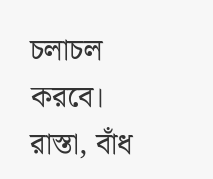চলাচল করবে। রাস্তা, বাঁধ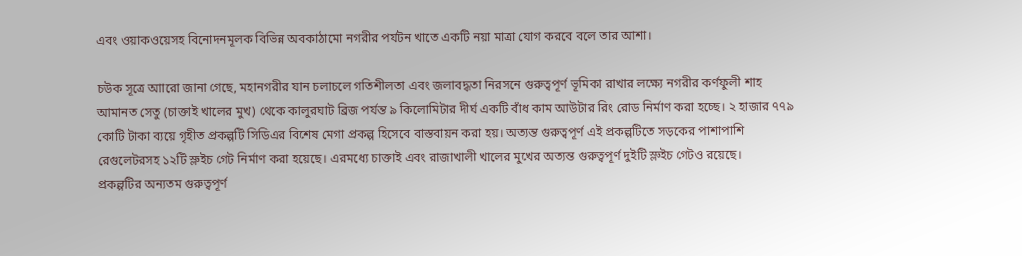এবং ওয়াকওয়েসহ বিনোদনমূলক বিভিন্ন অবকাঠামো নগরীর পর্যটন খাতে একটি নয়া মাত্রা যোগ করবে বলে তার আশা।

চউক সূত্রে আারো জানা গেছে, মহানগরীর যান চলাচলে গতিশীলতা এবং জলাবদ্ধতা নিরসনে গুরুত্বপূর্ণ ভূমিকা রাখার লক্ষ্যে নগরীর কর্ণফুলী শাহ আমানত সেতু (চাক্তাই খালের মুখ) থেকে কালুরঘাট ব্রিজ পর্যন্ত ৯ কিলোমিটার দীর্ঘ একটি বাঁধ কাম আউটার রিং রোড নির্মাণ করা হচ্ছে। ২ হাজার ৭৭৯ কোটি টাকা ব্যয়ে গৃহীত প্রকল্পটি সিডিএর বিশেষ মেগা প্রকল্প হিসেবে বাস্তবায়ন করা হয়। অত্যন্ত গুরুত্বপূর্ণ এই প্রকল্পটিতে সড়কের পাশাপাশি রেগুলেটরসহ ১২টি স্লুইচ গেট নির্মাণ করা হয়েছে। এরমধ্যে চাক্তাই এবং রাজাখালী খালের মুখের অত্যন্ত গুরুত্বপূর্ণ দুইটি স্লুইচ গেটও রয়েছে।
প্রকল্পটির অন্যতম গুরুত্বপূর্ণ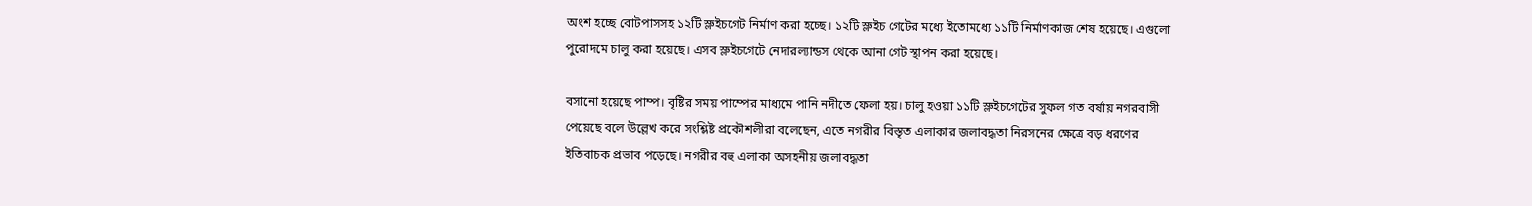অংশ হচ্ছে বোটপাসসহ ১২টি স্লুইচগেট নির্মাণ করা হচ্ছে। ১২টি স্লুইচ গেটের মধ্যে ইতোমধ্যে ১১টি নির্মাণকাজ শেষ হয়েছে। এগুলো পুরোদমে চালু করা হয়েছে। এসব স্লুইচগেটে নেদারল্যান্ডস থেকে আনা গেট স্থাপন করা হয়েছে।

বসানো হয়েছে পাম্প। বৃষ্টির সময় পাম্পের মাধ্যমে পানি নদীতে ফেলা হয়। চালু হওয়া ১১টি স্লুইচগেটের সুফল গত বর্ষায় নগরবাসী পেয়েছে বলে উল্লেখ করে সংশ্লিষ্ট প্রকৌশলীরা বলেছেন, এতে নগরীর বিস্তৃত এলাকার জলাবদ্ধতা নিরসনের ক্ষেত্রে বড় ধরণের ইতিবাচক প্রভাব পড়েছে। নগরীর বহু এলাকা অসহনীয় জলাবদ্ধতা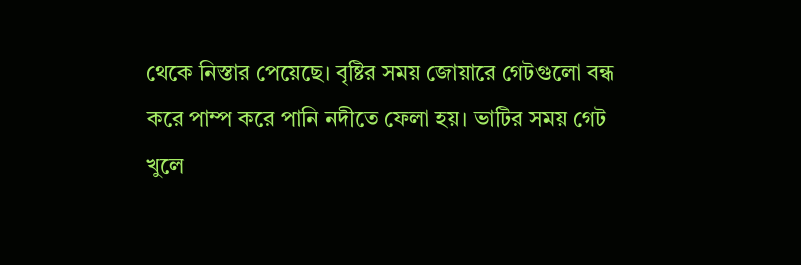থেকে নিস্তার পেয়েছে। বৃষ্টির সময় জোয়ারে গেটগুলো বন্ধ করে পাম্প করে পানি নদীতে ফেলা হয়। ভাটির সময় গেট খুলে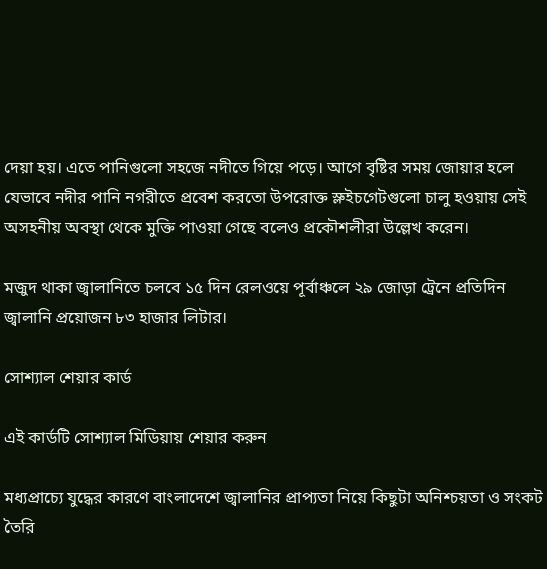দেয়া হয়। এতে পানিগুলো সহজে নদীতে গিয়ে পড়ে। আগে বৃষ্টির সময় জোয়ার হলে যেভাবে নদীর পানি নগরীতে প্রবেশ করতো উপরোক্ত স্লুইচগেটগুলো চালু হওয়ায় সেই অসহনীয় অবস্থা থেকে মুক্তি পাওয়া গেছে বলেও প্রকৌশলীরা উল্লেখ করেন।

মজুদ থাকা জ্বালানিতে চলবে ১৫ দিন রেলওয়ে পূর্বাঞ্চলে ২৯ জোড়া ট্রেনে প্রতিদিন জ্বালানি প্রয়োজন ৮৩ হাজার লিটার।

সোশ্যাল শেয়ার কার্ড

এই কার্ডটি সোশ্যাল মিডিয়ায় শেয়ার করুন

মধ্যপ্রাচ্যে যুদ্ধের কারণে বাংলাদেশে জ্বালানির প্রাপ্যতা নিয়ে কিছুটা অনিশ্চয়তা ও সংকট তৈরি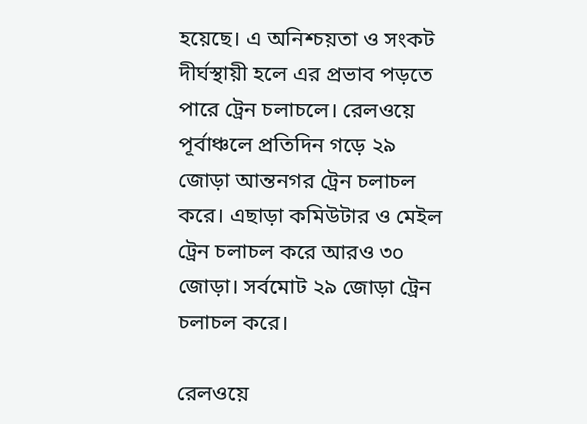হয়েছে। এ অনিশ্চয়তা ও সংকট দীর্ঘস্থায়ী হলে এর প্রভাব পড়তে পারে ট্রেন চলাচলে। রেলওয়ে পূর্বাঞ্চলে প্রতিদিন গড়ে ২৯ জোড়া আন্তনগর ট্রেন চলাচল করে। এছাড়া কমিউটার ও মেইল ট্রেন চলাচল করে আরও ৩০ জোড়া। সর্বমোট ২৯ জোড়া ট্রেন চলাচল করে।

রেলওয়ে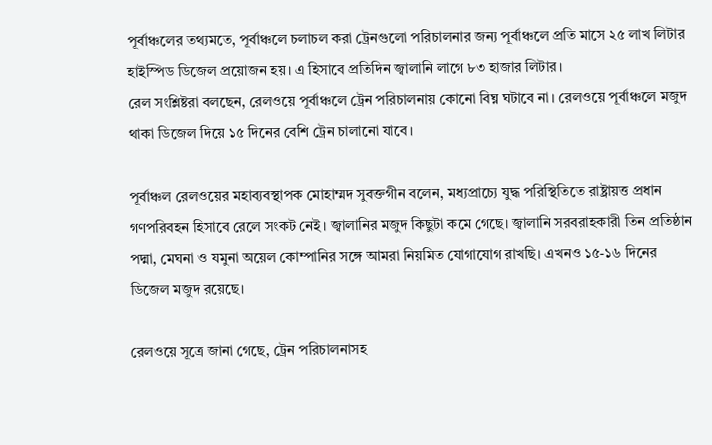পূর্বাঞ্চলের তথ্যমতে, পূর্বাঞ্চলে চলাচল করা ট্রেনগুলো পরিচালনার জন্য পূর্বাঞ্চলে প্রতি মাসে ২৫ লাখ লিটার হাইস্পিড ডিজেল প্রয়োজন হয়। এ হিসাবে প্রতিদিন জ্বালানি লাগে ৮৩ হাজার লিটার।
রেল সংশ্লিষ্টরা বলছেন, রেলওয়ে পূর্বাঞ্চলে ট্রেন পরিচালনায় কোনো বিঘ্ন ঘটাবে না। রেলওয়ে পূর্বাঞ্চলে মজুদ থাকা ডিজেল দিয়ে ১৫ দিনের বেশি ট্রেন চালানো যাবে।

পূর্বাঞ্চল রেলওয়ের মহাব্যবস্থাপক মোহাম্মদ সুবক্তগীন বলেন, মধ্যপ্রাচ্যে যুদ্ধ পরিস্থিতিতে রাষ্ট্রায়ত্ত প্রধান গণপরিবহন হিসাবে রেলে সংকট নেই। জ্বালানির মজুদ কিছুটা কমে গেছে। জ্বালানি সরবরাহকারী তিন প্রতিষ্ঠান পদ্মা, মেঘনা ও যমুনা অয়েল কোম্পানির সঙ্গে আমরা নিয়মিত যোগাযোগ রাখছি। এখনও ১৫-১৬ দিনের ডিজেল মজুদ রয়েছে।

রেলওয়ে সূত্রে জানা গেছে, ট্রেন পরিচালনাসহ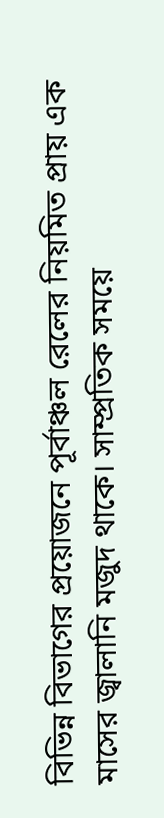বিভিন্ন বিভাগের প্রয়োজনে পূর্বাঞ্চল রেলের নিয়মিত প্রায় এক মাসের জ্বালানি মজুদ থাকে। সাম্প্রতিক সময়ে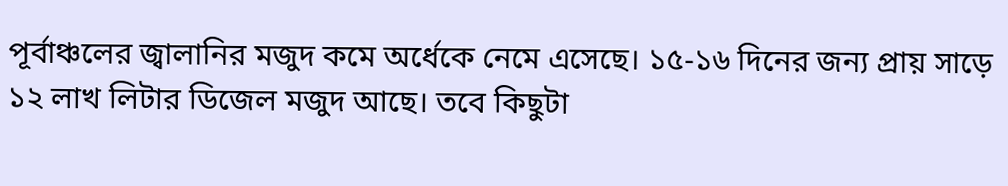পূর্বাঞ্চলের জ্বালানির মজুদ কমে অর্ধেকে নেমে এসেছে। ১৫-১৬ দিনের জন্য প্রায় সাড়ে ১২ লাখ লিটার ডিজেল মজুদ আছে। তবে কিছুটা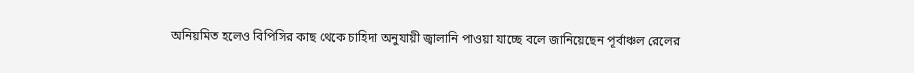অনিয়মিত হলেও বিপিসির কাছ থেকে চাহিদা অনুযায়ী জ্বালানি পাওয়া যাচ্ছে বলে জানিয়েছেন পূর্বাঞ্চল রেলের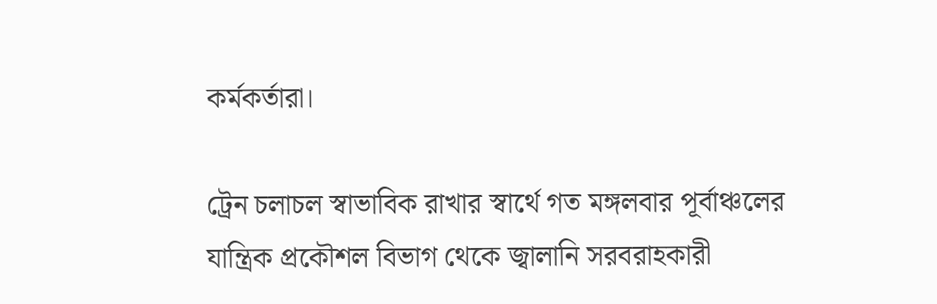কর্মকর্তারা।

ট্রেন চলাচল স্বাভাবিক রাখার স্বার্থে গত মঙ্গলবার পূর্বাঞ্চলের যান্ত্রিক প্রকৌশল বিভাগ থেকে জ্বালানি সরবরাহকারী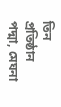তিন প্রতিষ্ঠান পদ্মা, মেঘনা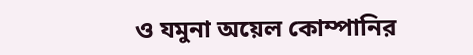ও যমুনা অয়েল কোম্পানির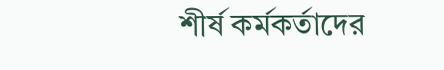শীর্ষ কর্মকর্তাদের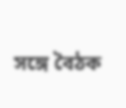সঙ্গে বৈঠক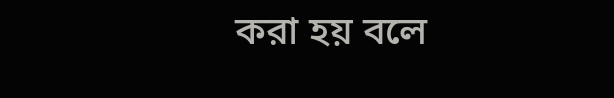করা হয় বলে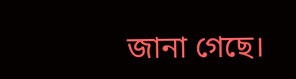জানা গেছে।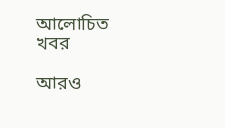আলোচিত খবর

আরও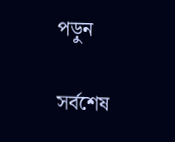পড়ুন

সর্বশেষ